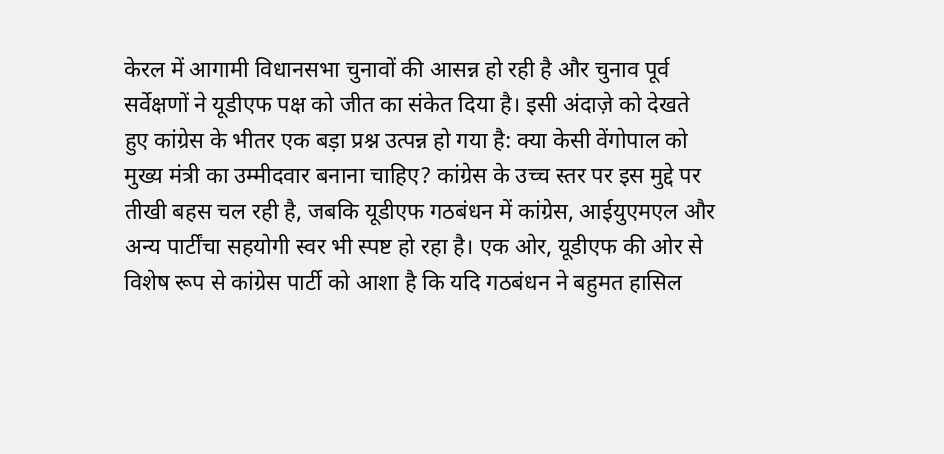केरल में आगामी विधानसभा चुनावों की आसन्न हो रही है और चुनाव पूर्व सर्वेक्षणों ने यूडीएफ पक्ष को जीत का संकेत दिया है। इसी अंदाज़े को देखते हुए कांग्रेस के भीतर एक बड़ा प्रश्न उत्पन्न हो गया है: क्या केसी वेंगोपाल को मुख्य मंत्री का उम्मीदवार बनाना चाहिए? कांग्रेस के उच्च स्तर पर इस मुद्दे पर तीखी बहस चल रही है, जबकि यूडीएफ गठबंधन में कांग्रेस, आईयुएमएल और अन्य पार्टींचा सहयोगी स्वर भी स्पष्ट हो रहा है। एक ओर, यूडीएफ की ओर से विशेष रूप से कांग्रेस पार्टी को आशा है कि यदि गठबंधन ने बहुमत हासिल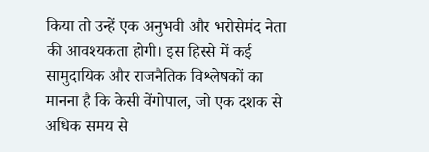किया तो उन्हें एक अनुभवी और भरोसेमंद नेता की आवश्यकता होगी। इस हिस्से में कई सामुदायिक और राजनैतिक विश्लेषकों का मानना है कि केसी वेंगोपाल, जो एक दशक से अधिक समय से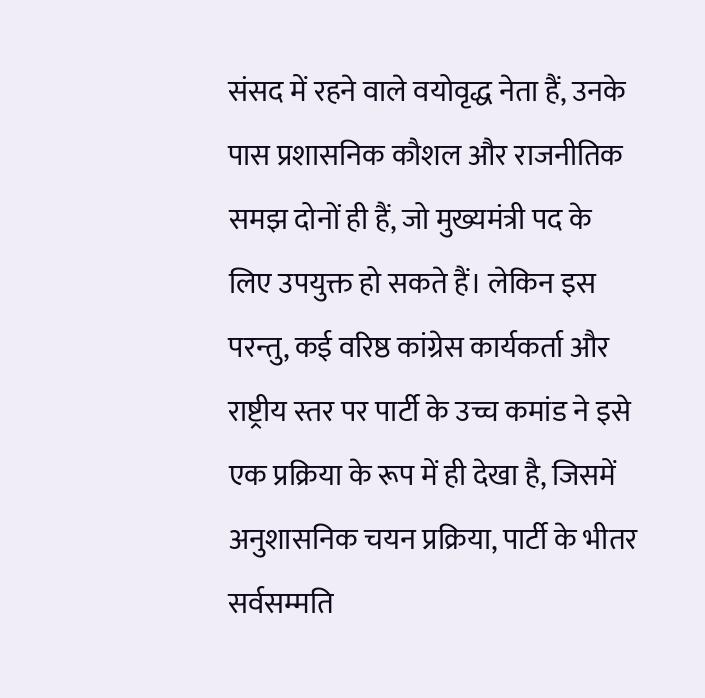संसद में रहने वाले वयोवृद्ध नेता हैं, उनके पास प्रशासनिक कौशल और राजनीतिक समझ दोनों ही हैं, जो मुख्यमंत्री पद के लिए उपयुक्त हो सकते हैं। लेकिन इस परन्तु, कई वरिष्ठ कांग्रेस कार्यकर्ता और राष्ट्रीय स्तर पर पार्टी के उच्च कमांड ने इसे एक प्रक्रिया के रूप में ही देखा है, जिसमें अनुशासनिक चयन प्रक्रिया, पार्टी के भीतर सर्वसम्मति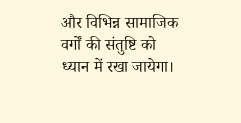और विभिन्न सामाजिक वर्गों की संतुष्टि को ध्यान में रखा जायेगा।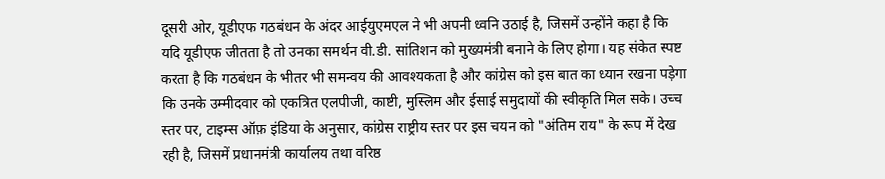दूसरी ओर, यूडीएफ गठबंधन के अंदर आईयुएमएल ने भी अपनी ध्वनि उठाई है, जिसमें उन्होंने कहा है कि यदि यूडीएफ जीतता है तो उनका समर्थन वी.डी. सांतिशन को मुख्यमंत्री बनाने के लिए होगा। यह संकेत स्पष्ट करता है कि गठबंधन के भीतर भी समन्वय की आवश्यकता है और कांग्रेस को इस बात का ध्यान रखना पड़ेगा कि उनके उम्मीदवार को एकत्रित एलपीजी, काष्टी, मुस्लिम और ईसाई समुदायों की स्वीकृति मिल सके। उच्च स्तर पर, टाइम्स ऑफ़ इंडिया के अनुसार, कांग्रेस राष्ट्रीय स्तर पर इस चयन को "अंतिम राय" के रूप में देख रही है, जिसमें प्रधानमंत्री कार्यालय तथा वरिष्ठ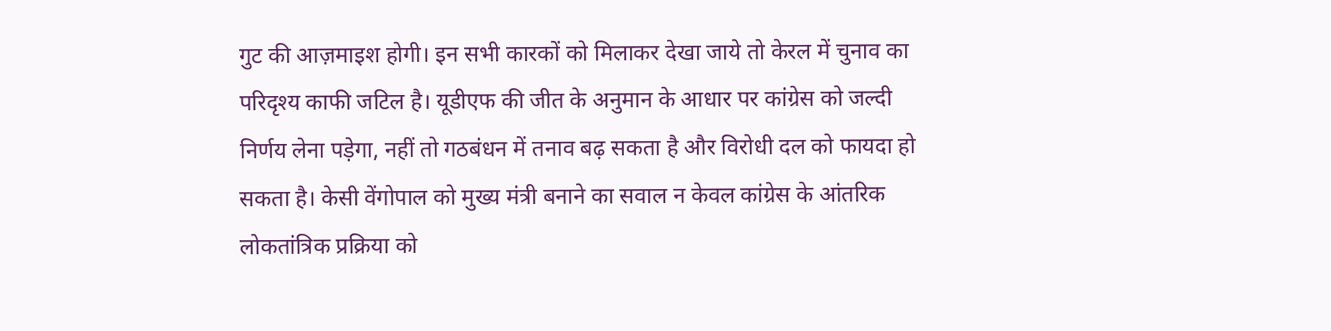गुट की आज़माइश होगी। इन सभी कारकों को मिलाकर देखा जाये तो केरल में चुनाव का परिदृश्य काफी जटिल है। यूडीएफ की जीत के अनुमान के आधार पर कांग्रेस को जल्दी निर्णय लेना पड़ेगा, नहीं तो गठबंधन में तनाव बढ़ सकता है और विरोधी दल को फायदा हो सकता है। केसी वेंगोपाल को मुख्य मंत्री बनाने का सवाल न केवल कांग्रेस के आंतरिक लोकतांत्रिक प्रक्रिया को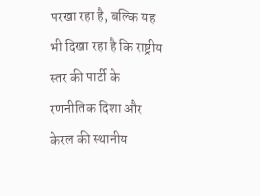परखा रहा है, बल्कि यह भी दिखा रहा है कि राष्ट्रीय स्तर की पार्टी के रणनीतिक दिशा और केरल की स्थानीय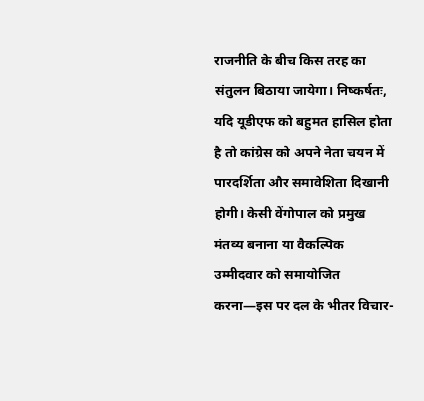राजनीति के बीच किस तरह का संतुलन बिठाया जायेगा। निष्कर्षतः, यदि यूडीएफ को बहुमत हासिल होता है तो कांग्रेस को अपने नेता चयन में पारदर्शिता और समावेशिता दिखानी होगी। केसी वेंगोपाल को प्रमुख मंतव्य बनाना या वैकल्पिक उम्मीदवार को समायोजित करना—इस पर दल के भीतर विचार-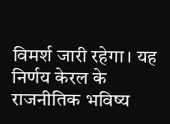विमर्श जारी रहेगा। यह निर्णय केरल के राजनीतिक भविष्य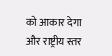को आकार देगा और राष्ट्रीय स्तर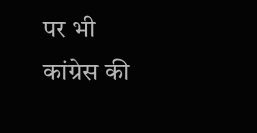पर भी कांग्रेस की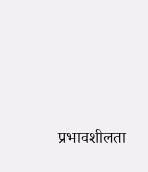प्रभावशीलता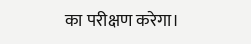का परीक्षण करेगा।